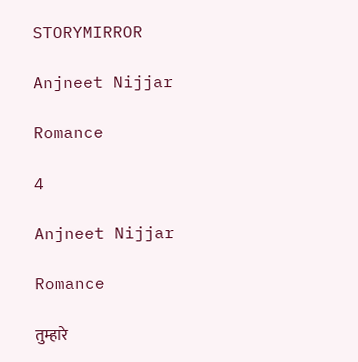STORYMIRROR

Anjneet Nijjar

Romance

4

Anjneet Nijjar

Romance

तुम्हारे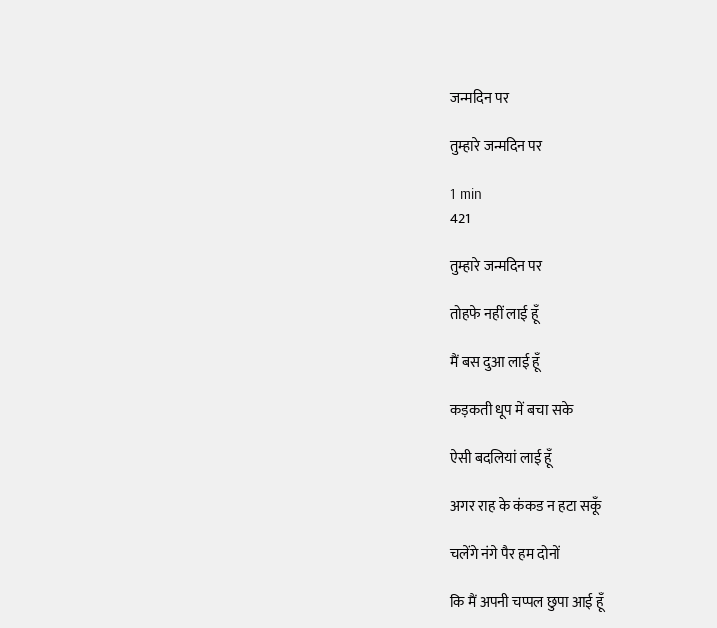जन्मदिन पर

तुम्हारे जन्मदिन पर

1 min
421

तुम्हारे जन्मदिन पर

तोहफे नहीं लाई हूँ

मैं बस दुआ लाई हूँ

कड़कती धूप में बचा सके

ऐसी बदलियां लाई हूँ

अगर राह के कंकड न हटा सकूँ

चलेंगे नंगे पैर हम दोनों

कि मैं अपनी चप्पल छुपा आई हूँ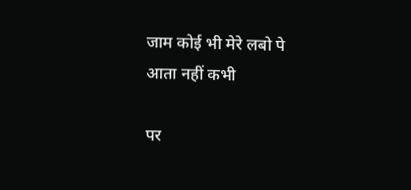जाम कोई भी मेरे लबो पे आता नहीं कभी

पर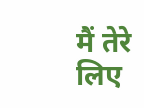मैं तेरे लिए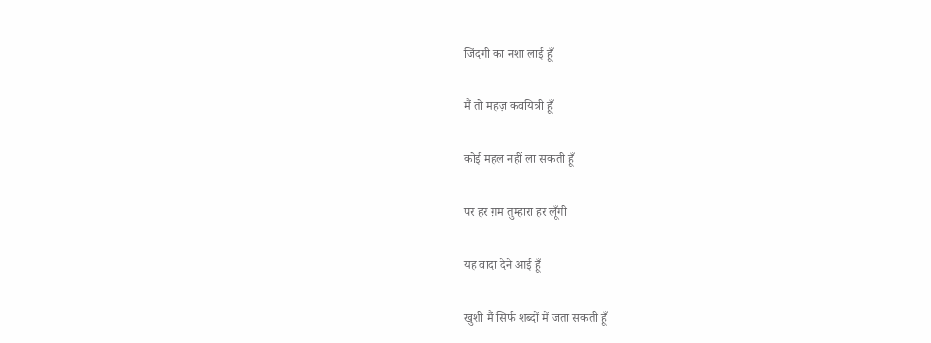जिंदगी का नशा लाई हूँ

मैं तो महज़ कवयित्री हूँ

कोई महल नहीं ला सकती हूँ

पर हर ग़म तुम्हारा हर लूँगी

यह वादा देने आई हूँ

खुशी मैं सिर्फ शब्दों में जता सकती हूँ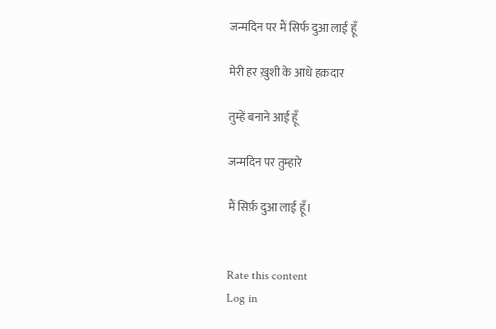जन्मदिन पर मैं सिर्फ दुआ लाई हूँ

मेरी हर ख़ुशी के आधे हक़दार

तुम्हें बनाने आई हूँ

जन्मदिन पर तुम्हारे

मैं सिर्फ़ दुआ लाई हूँ।


Rate this content
Log in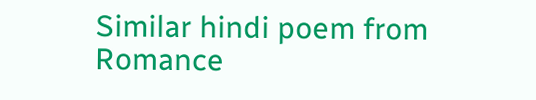Similar hindi poem from Romance